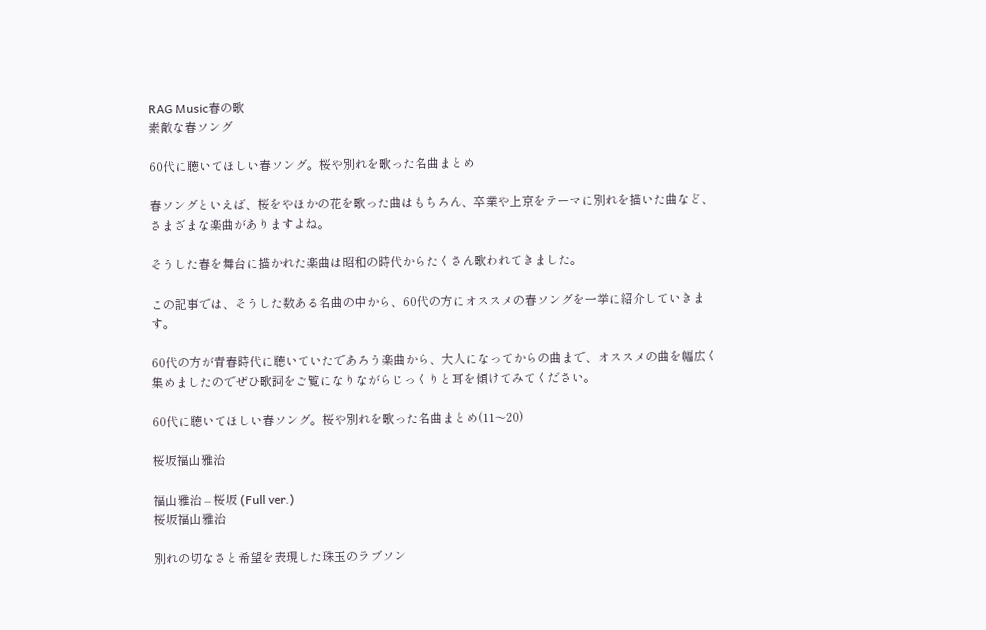RAG Music春の歌
素敵な春ソング

60代に聴いてほしい春ソング。桜や別れを歌った名曲まとめ

春ソングといえば、桜をやほかの花を歌った曲はもちろん、卒業や上京をテーマに別れを描いた曲など、さまざまな楽曲がありますよね。

そうした春を舞台に描かれた楽曲は昭和の時代からたくさん歌われてきました。

この記事では、そうした数ある名曲の中から、60代の方にオススメの春ソングを一挙に紹介していきます。

60代の方が青春時代に聴いていたであろう楽曲から、大人になってからの曲まで、オススメの曲を幅広く集めましたのでぜひ歌詞をご覧になりながらじっくりと耳を傾けてみてください。

60代に聴いてほしい春ソング。桜や別れを歌った名曲まとめ(11〜20)

桜坂福山雅治

福山雅治 – 桜坂 (Full ver.)
桜坂福山雅治

別れの切なさと希望を表現した珠玉のラブソン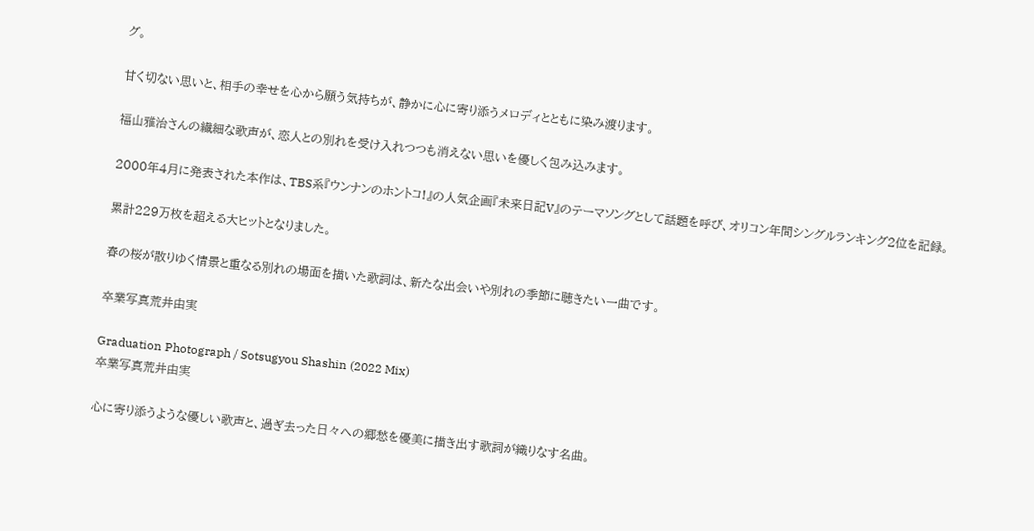グ。

甘く切ない思いと、相手の幸せを心から願う気持ちが、静かに心に寄り添うメロディとともに染み渡ります。

福山雅治さんの繊細な歌声が、恋人との別れを受け入れつつも消えない思いを優しく包み込みます。

2000年4月に発表された本作は、TBS系『ウンナンのホントコ!』の人気企画『未来日記V』のテーマソングとして話題を呼び、オリコン年間シングルランキング2位を記録。

累計229万枚を超える大ヒットとなりました。

春の桜が散りゆく情景と重なる別れの場面を描いた歌詞は、新たな出会いや別れの季節に聴きたい一曲です。

卒業写真荒井由実

Graduation Photograph / Sotsugyou Shashin (2022 Mix)
卒業写真荒井由実

心に寄り添うような優しい歌声と、過ぎ去った日々への郷愁を優美に描き出す歌詞が織りなす名曲。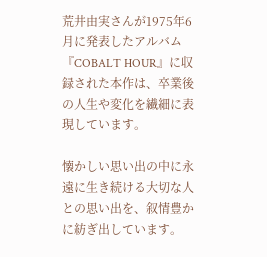荒井由実さんが1975年6月に発表したアルバム『COBALT HOUR』に収録された本作は、卒業後の人生や変化を繊細に表現しています。

懐かしい思い出の中に永遠に生き続ける大切な人との思い出を、叙情豊かに紡ぎ出しています。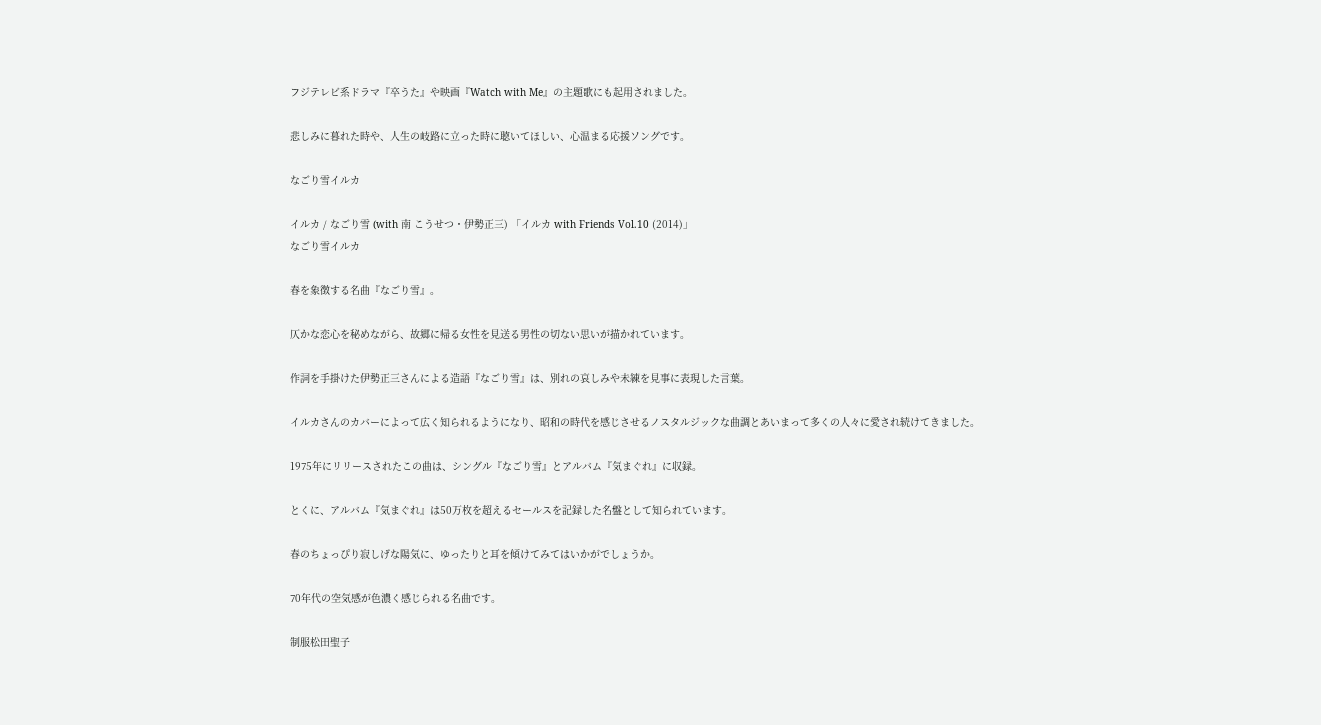フジテレビ系ドラマ『卒うた』や映画『Watch with Me』の主題歌にも起用されました。

悲しみに暮れた時や、人生の岐路に立った時に聴いてほしい、心温まる応援ソングです。

なごり雪イルカ

イルカ / なごり雪 (with 南 こうせつ・伊勢正三) 「イルカ with Friends Vol.10 (2014)」
なごり雪イルカ

春を象徴する名曲『なごり雪』。

仄かな恋心を秘めながら、故郷に帰る女性を見送る男性の切ない思いが描かれています。

作詞を手掛けた伊勢正三さんによる造語『なごり雪』は、別れの哀しみや未練を見事に表現した言葉。

イルカさんのカバーによって広く知られるようになり、昭和の時代を感じさせるノスタルジックな曲調とあいまって多くの人々に愛され続けてきました。

1975年にリリースされたこの曲は、シングル『なごり雪』とアルバム『気まぐれ』に収録。

とくに、アルバム『気まぐれ』は50万枚を超えるセールスを記録した名盤として知られています。

春のちょっぴり寂しげな陽気に、ゆったりと耳を傾けてみてはいかがでしょうか。

70年代の空気感が色濃く感じられる名曲です。

制服松田聖子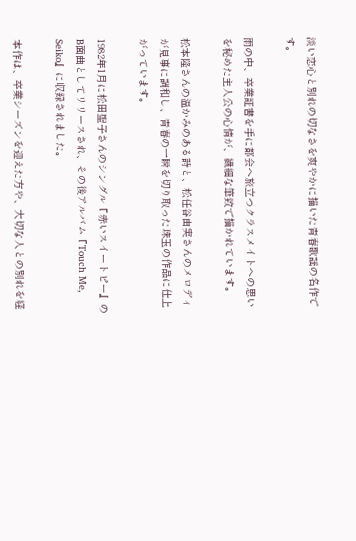淡い恋心と別れの切なさを爽やかに描いた青春歌謡の名作です。

雨の中、卒業証書を手に都会へ旅立つクラスメイトへの思いを秘めた主人公の心情が、繊細な筆致で描かれています。

松本隆さんの温かみのある詩と、松任谷由実さんのメロディが見事に調和し、青春の一瞬を切り取った珠玉の作品に仕上がっています。

1982年1月に松田聖子さんのシングル『赤いスイートピー』のB面曲としてリリースされ、その後アルバム『Touch Me, Seiko』に収録されました。

本作は、卒業シーズンを迎えた方や、大切な人との別れを経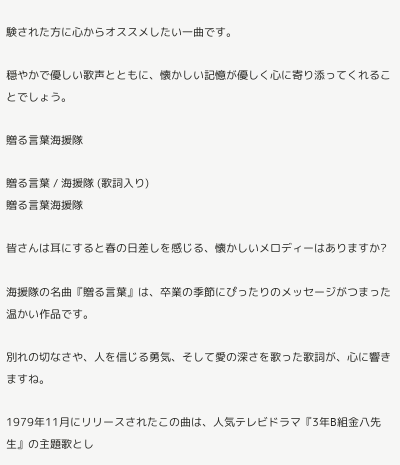験された方に心からオススメしたい一曲です。

穏やかで優しい歌声とともに、懐かしい記憶が優しく心に寄り添ってくれることでしょう。

贈る言葉海援隊

贈る言葉 / 海援隊 (歌詞入り)
贈る言葉海援隊

皆さんは耳にすると春の日差しを感じる、懐かしいメロディーはありますか?

海援隊の名曲『贈る言葉』は、卒業の季節にぴったりのメッセージがつまった温かい作品です。

別れの切なさや、人を信じる勇気、そして愛の深さを歌った歌詞が、心に響きますね。

1979年11月にリリースされたこの曲は、人気テレビドラマ『3年B組金八先生』の主題歌とし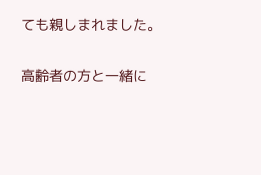ても親しまれました。

高齢者の方と一緒に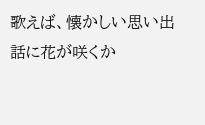歌えば、懐かしい思い出話に花が咲くか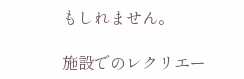もしれません。

施設でのレクリエー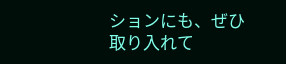ションにも、ぜひ取り入れて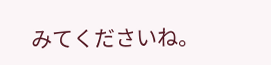みてくださいね。